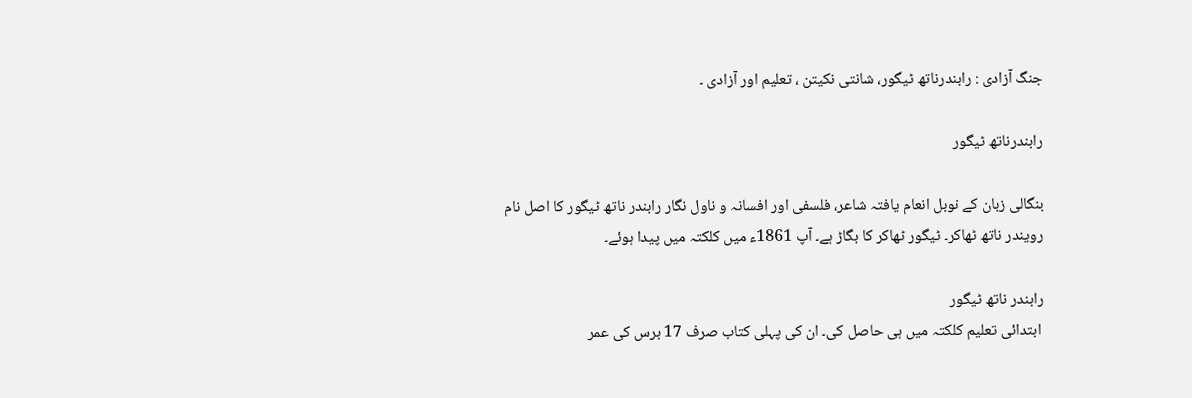جنگ آزادی : رابندرناتھ ٹیگور، شانتی نکیتن ، تعلیم اور آزادی ۔

رابندرناتھ ٹیگور

بنگالی زبان کے نوبل انعام یافتہ شاعر، فلسفی اور افسانہ و ناول نگار رابندر ناتھ ٹیگور کا اصل نام رویندر ناتھ ٹھاکر۔ ٹیگور ٹھاکر کا بگاڑ ہے۔ آپ 1861ء میں کلکتہ میں پیدا ہوئے۔

رابندر ناتھ ٹیگور
 ابتدائی تعلیم کلکتہ میں ہی حاصل کی۔ ان کی پہلی کتاب صرف 17 برس کی عمر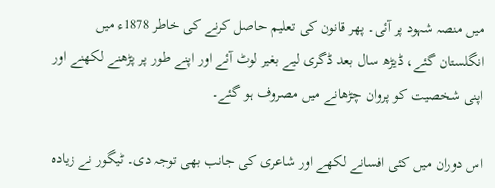میں منصہ شہود پر آئی۔ پھر قانون کی تعلیم حاصل کرنے کی خاطر 1878ء میں انگلستان گئے، ڈیڑھ سال بعد ڈگری لیے بغیر لوٹ آئے اور اپنے طور پر پڑھنے لکھنے اور اپنی شخصیت کو پروان چڑھانے میں مصروف ہو گئے۔

اس دوران میں کئی افسانے لکھے اور شاعری کی جانب بھی توجہ دی۔ ٹیگور نے زیادہ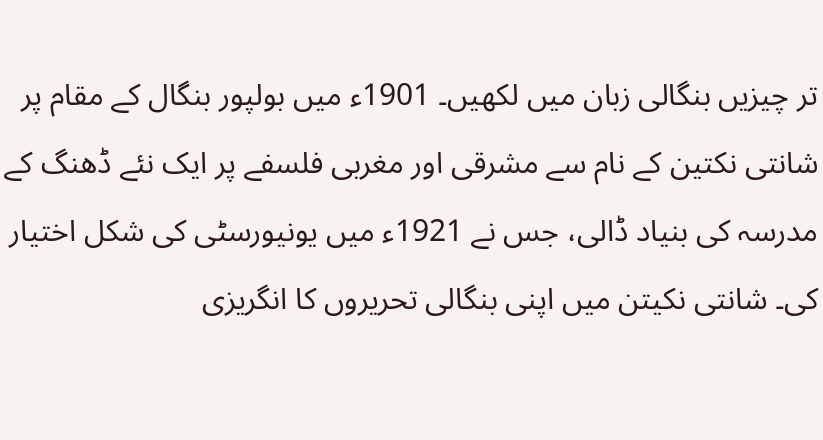تر چیزیں بنگالی زبان میں لکھیں۔ 1901ء میں بولپور بنگال کے مقام پر شانتی نکتین کے نام سے مشرقی اور مغربی فلسفے پر ایک نئے ڈھنگ کے مدرسہ کی بنیاد ڈالی، جس نے 1921ء میں یونیورسٹی کی شکل اختیار کی۔ شانتی نکیتن میں اپنی بنگالی تحریروں کا انگریزی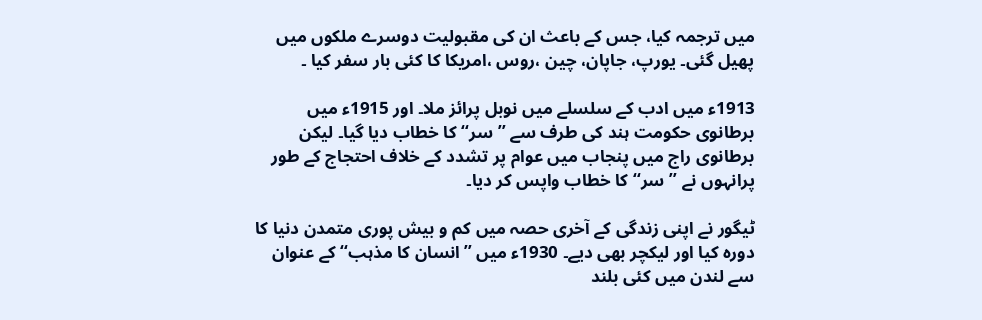میں ترجمہ کیا، جس کے باعث ان کی مقبولیت دوسرے ملکوں میں پھیل گئی۔ یورپ، جاپان، چین ،روس ،امریکا کا کئی بار سفر کیا ۔

1913ء میں ادب کے سلسلے میں نوبل پرائز ملا۔ اور 1915ء میں برطانوی حکومت ہند کی طرف سے ’’سر‘‘ کا خطاب دیا گیا۔ لیکن برطانوی راج میں پنجاب میں عوام پر تشدد کے خلاف احتجاج کے طور پرانہوں نے ’’سر‘‘ کا خطاب واپس کر دیا۔

ٹیگور نے اپنی زندگی کے آخری حصہ میں کم و بیش پوری متمدن دنیا کا دورہ کیا اور لیکچر بھی دیے۔ 1930ء میں ’’انسان کا مذہب‘‘ کے عنوان سے لندن میں کئی بلند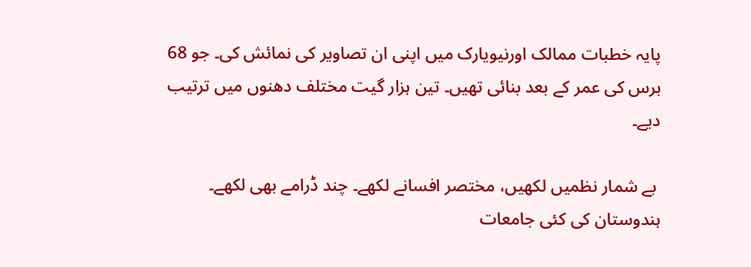پایہ خطبات ممالک اورنیویارک میں اپنی ان تصاویر کی نمائش کی۔ جو 68 برس کی عمر کے بعد بنائی تھیں۔ تین ہزار گیت مختلف دھنوں میں ترتیب دیے۔

 بے شمار نظمیں لکھیں، مختصر افسانے لکھے۔ چند ڈرامے بھی لکھے۔ ہندوستان کی کئی جامعات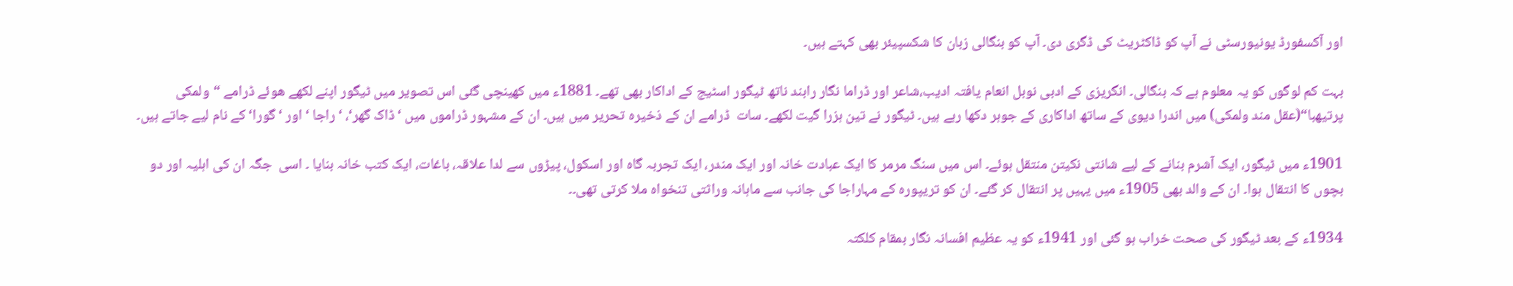اور آکسفورڈ یونیورسٹی نے آپ کو ڈاکٹریٹ کی ڈگری دی۔ آپ کو بنگالی زبان کا شکسپیئر بھی کہتے ہیں۔

بہت کم لوگوں کو یہ معلوم ہے کہ بنگالی۔ انگریزی کے ادبی نوبل انعام یافتہ ادیب،شاعر اور ڈراما نگار رابند ناتھ ٹیگور اسٹیج کے اداکار بھی تھے۔ 1881ء میں کھینچی گئی اس تصویر میں ٹیگور اپنے لکھے ھوئے ڈرامے “ولمکی پرتیھبا“(عقل مند ولمکی) میں اندرا دیوی کے ساتھ اداکاری کے جوہر دکھا رہے ہیں۔ ٹیگور نے تین ہزرا گیت لکھے۔ سات  ڈرامے ان کے ذخیرہ تحریر میں ہیں۔ ان کے مشہور ڈراموں میں ‘ڈاک گھر‘، ‘راجا ‘اور ‘گورا‘ کے نام لیے جاتے ہیں۔

1901ء میں ٹیگور، ایک آشرم بنانے کے لیے شانتی نکیتن منتقل ہوئے۔ اس میں سنگ مرمر کا ایک عبادت خانہ اور ایک مندر، ایک تجربہ گاہ اور اسکول، پیڑوں سے لدا علاقہ، باغات، ایک کتب خانہ بنایا ۔ اسی  جگہ ان کی اہلیہ اور دو بچوں کا انتقال ہوا۔ ان کے والد بھی 1905ء میں یہیں پر انتقال کر گئے۔ ان کو تریپورہ کے مہاراجا کی جانب سے ماہانہ وراثتی تنخواہ ملا کرتی تھی۔۔

1934ء کے بعد ٹیگور کی صحت خراب ہو گئی اور 1941ء کو یہ عظیم افسانہ نگار بمقام کلکتہ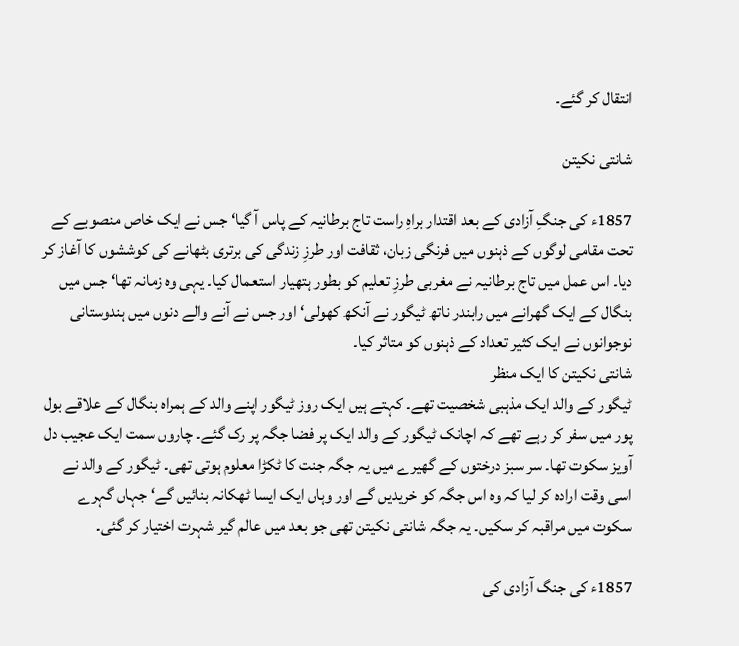انتقال کر گئے۔

شانتی نکیتن

1857ء کی جنگِ آزادی کے بعد اقتدار براہِ راست تاج برطانیہ کے پاس آ گیا‘ جس نے ایک خاص منصوبے کے تحت مقامی لوگوں کے ذہنوں میں فرنگی زبان، ثقافت اور طرزِ زندگی کی برتری بٹھانے کی کوششوں کا آغاز کر دیا۔ اس عمل میں تاج برطانیہ نے مغربی طرزِ تعلیم کو بطور ہتھیار استعمال کیا۔ یہی وہ زمانہ تھا‘ جس میں بنگال کے ایک گھرانے میں رابندر ناتھ ٹیگور نے آنکھ کھولی‘ اور جس نے آنے والے دنوں میں ہندوستانی نوجوانوں نے ایک کثیر تعداد کے ذہنوں کو متاثر کیا۔
شانتی نکیتن کا ایک منظر
ٹیگور کے والد ایک مذہبی شخصیت تھے۔ کہتے ہیں ایک روز ٹیگور اپنے والد کے ہمراہ بنگال کے علاقے بول پور میں سفر کر رہے تھے کہ اچانک ٹیگور کے والد ایک پر فضا جگہ پر رک گئے۔ چاروں سمت ایک عجیب دل آویز سکوت تھا۔ سر سبز درختوں کے گھیرے میں یہ جگہ جنت کا ٹکڑا معلوم ہوتی تھی۔ ٹیگور کے والد نے اسی وقت ارادہ کر لیا کہ وہ اس جگہ کو خریدیں گے اور وہاں ایک ایسا ٹھکانہ بنائیں گے‘ جہاں گہرے سکوت میں مراقبہ کر سکیں۔ یہ جگہ شانتی نکیتن تھی جو بعد میں عالم گیر شہرت اختیار کر گئی۔

1857ء کی جنگ آزادی کی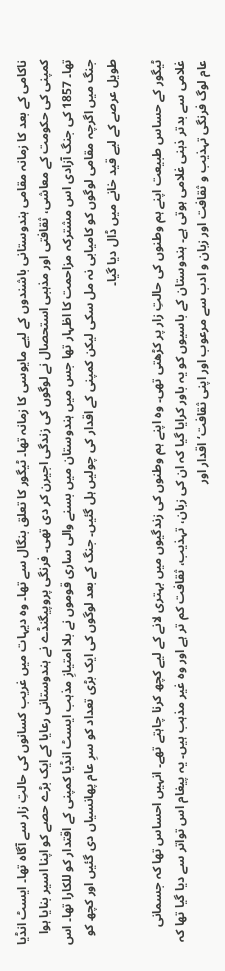ناکامی کے بعد کا زمانہ مقامی ہندوستانی باشندوں کے لیے مایوسی کا زمانہ تھا۔ ٹیگور کا تعلق بنگال سے تھا۔ وہ دیہات میں غریب کسانوں کی حالتِ زار سے آگاہ تھا۔ ایسٹ انڈیا کمپنی کی حکومت کے معاشی، ثقافتی اور مذہبی استحصال نے لوگوں کی زندگی اجیرن کر دی تھی۔ فرنگی پروپیگنڈے نے ہندوستانی رعایا کے ایک بڑے حصے کو اپنا اسیر بنایا ہوا تھا۔ 1857 کی جنگ آزادی اس مشترکہ مزاحمت کا اظہار تھا جس میں ہندوستان میں بسنے والی ساری قوموں نے بلا امتیازِ مذہب ایسٹ انڈیا کمپنی کے اقتدار کو للکارا تھا۔ اس جنگ میں اگرچہ مقامی لوگوں کو کامیابی نہ مل سکی لیکن کمپنی کے اقدار کی چولیں ہل گئیں۔ جنگ کے بعد لوگوں کی ایک بڑی تعداد کو سرِ عام پھانسیاں دی گئیں اور کچھ کو طویل عرصے کے لیے قید خانے میں ڈال دیا گیا۔

ٹیگور کے حساس طبیعت اپنے ہم وطنوں کی حالتِ زار پر کڑھتی تھی۔ وہ اپنے ہم وطنوں کی زندگیوں میں بہتری لانے کے لیے کچھ کرنا چاہتے تھے۔ انہیں احساس تھا کہ جسمانی غلامی سے بدتر ذہنی غلامی ہوتی ہے۔ ہندوستان کے باسیوں کو یہ باور کرایا گیا کہ ان کی زبان، تہذیب، ثقافت کم تر ہے اور وہ غیر مذہب ہیں۔ یہ پیغام اس تواتر سے دیا گیا تھا کہ عام لوگ فرنگی تہذیب و ثقافت اور زبان و ادب سے مرعوب اور اپنی ثقافت‘ اقدار اور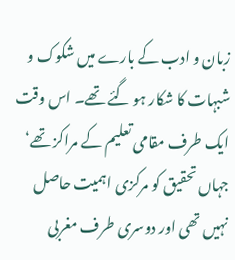زبان و ادب کے بارے میں شکوک و شبہات کا شکار ہو گئے تھے۔ اس وقت ایک طرف مقامی تعلیم کے مراکز تھے‘ جہاں تحقیق کو مرکزی اہمیت حاصل نہیں تھی اور دوسری طرف مغربی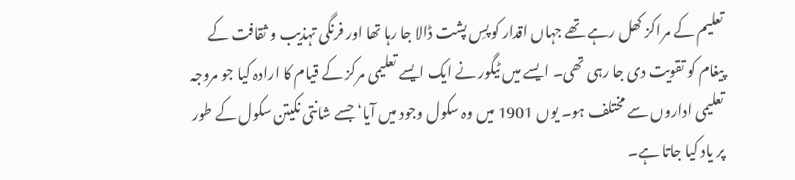تعلیم کے مراکز کھل رہے تھے جہاں اقدار کو پسِ پشت ڈالا جا رہا تھا اور فرنگی تہذیب و ثقافت کے پیغام کو تقویت دی جا رہی تھی۔ ایسے میں ٹیگور نے ایک ایسے تعلیمی مرکز کے قیام کا ارادہ کیا جو مروجہ تعلیمی اداروں سے مختلف ہو۔ یوں 1901 میں وہ سکول وجود میں آیا‘ جسے شانتی نکیتن سکول کے طور پر یاد کیا جاتا ہے۔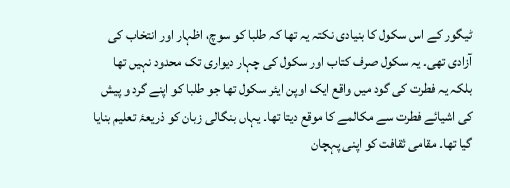ٹیگور کے اس سکول کا بنیادی نکتہ یہ تھا کہ طلبا کو سوچ، اظہار اور انتخاب کی آزادی تھی۔ یہ سکول صرف کتاب اور سکول کی چہار دیواری تک محدود نہیں تھا بلکہ یہ فطرت کی گود میں واقع ایک اوپن ایئر سکول تھا جو طلبا کو اپنے گرد و پیش کی اشیائے فطرت سے مکالمے کا موقع دیتا تھا۔ یہاں بنگالی زبان کو ذریعۂ تعلیم بنایا گیا تھا۔ مقامی ثقافت کو اپنی پہچان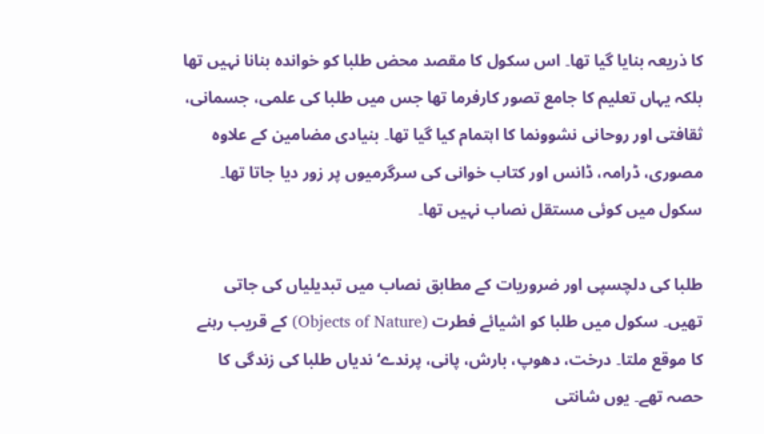کا ذریعہ بنایا گیا تھا۔ اس سکول کا مقصد محض طلبا کو خواندہ بنانا نہیں تھا بلکہ یہاں تعلیم کا جامع تصور کارفرما تھا جس میں طلبا کی علمی، جسمانی، ثقافتی اور روحانی نشوونما کا اہتمام کیا گیا تھا۔ بنیادی مضامین کے علاوہ مصوری، ڈرامہ، ڈانس اور کتاب خوانی کی سرگرمیوں پر زور دیا جاتا تھا۔ سکول میں کوئی مستقل نصاب نہیں تھا۔

طلبا کی دلچسپی اور ضروریات کے مطابق نصاب میں تبدیلیاں کی جاتی تھیں۔ سکول میں طلبا کو اشیائے فطرت (Objects of Nature) کے قریب رہنے کا موقع ملتا۔ درخت، دھوپ، بارش، پانی، پرندے‘ ندیاں طلبا کی زندگی کا حصہ تھے۔ یوں شانتی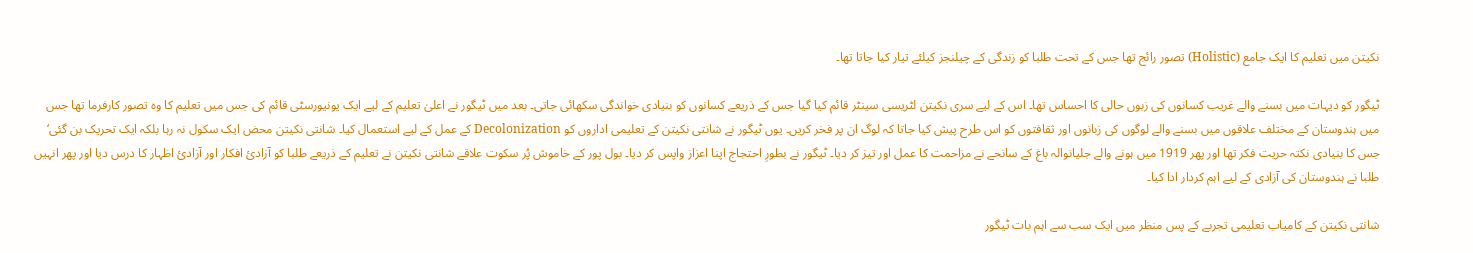نکیتن میں تعلیم کا ایک جامع (Holistic) تصور رائج تھا جس کے تحت طلبا کو زندگی کے چیلنجز کیلئے تیار کیا جاتا تھا۔

ٹیگور کو دیہات میں بسنے والے غریب کسانوں کی زبوں حالی کا احساس تھا۔ اس کے لیے سری نکیتن لٹریسی سینٹر قائم کیا گیا جس کے ذریعے کسانوں کو بنیادی خواندگی سکھائی جاتی۔ بعد میں ٹیگور نے اعلیٰ تعلیم کے لیے ایک یونیورسٹی قائم کی جس میں تعلیم کا وہ تصور کارفرما تھا جس میں ہندوستان کے مختلف علاقوں میں بسنے والے لوگوں کی زبانوں اور ثقافتوں کو اس طرح پیش کیا جاتا کہ لوگ ان پر فخر کریں۔ یوں ٹیگور نے شانتی نکیتن کے تعلیمی اداروں کو Decolonization کے عمل کے لیے استعمال کیا۔ شانتی نکیتن محض ایک سکول نہ رہا بلکہ ایک تحریک بن گئی‘ جس کا بنیادی نکتہ حریت فکر تھا اور پھر 1919 میں ہونے والے جلیانوالہ باغ کے سانحے نے مزاحمت کا عمل اور تیز کر دیا۔ ٹیگور نے بطورِ احتجاج اپنا اعزاز واپس کر دیا۔ بول پور کے خاموش پُر سکوت علاقے شانتی نکیتن نے تعلیم کے ذریعے طلبا کو آزادیٔ افکار اور آزادیٔ اظہار کا درس دیا اور پھر انہیں طلبا نے ہندوستان کی آزادی کے لیے اہم کردار ادا کیا۔

شانتی نکیتن کے کامیاب تعلیمی تجربے کے پس منظر میں ایک سب سے اہم بات ٹیگور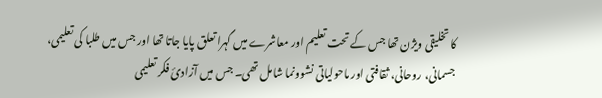کا تخلیقی ویژن تھا جس کے تحت تعلیم اور معاشرے میں گہرا تعلق پایا جاتا تھا اور جس میں طلبا کی تعلیمی، جسمانی، روحانی، ثقافتی اور ماحولیاتی نشوونما شامل تھی۔ جس میں آزادیٔ فکر تعلیمی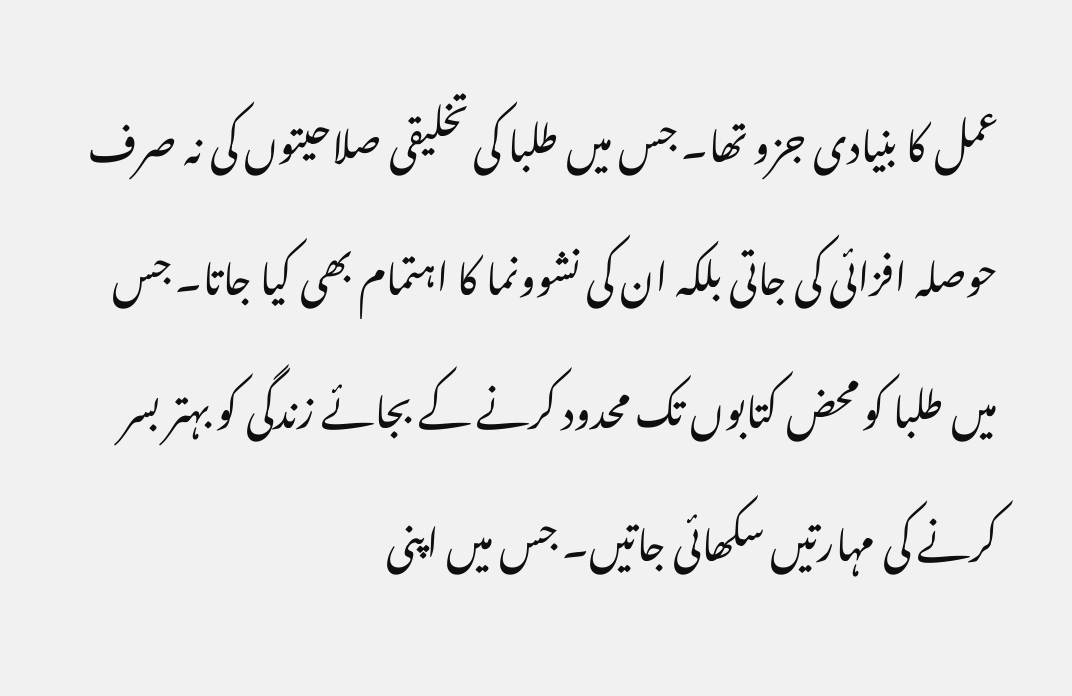عمل کا بنیادی جزو تھا۔ جس میں طلبا کی تخلیقی صلاحیتوں کی نہ صرف حوصلہ افزائی کی جاتی بلکہ ان کی نشوونما کا اہتمام بھی کیا جاتا۔ جس میں طلبا کو محض کتابوں تک محدود کرنے کے بجائے زندگی کو بہتر بسر کرنے کی مہارتیں سکھائی جاتیں۔ جس میں اپنی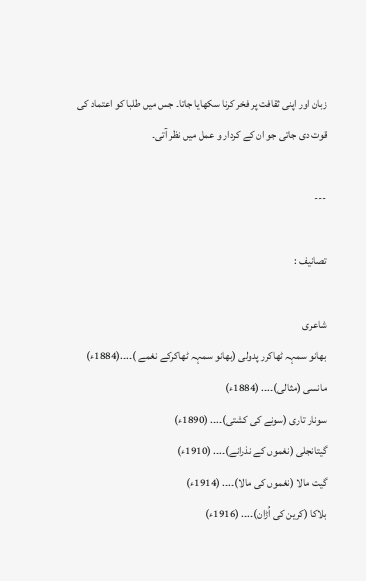زبان اور اپنی ثقافت پر فخر کرنا سکھایا جاتا۔ جس میں طلبا کو اعتماد کی قوت دی جاتی جو ان کے کردار و عمل میں نظر آتی۔

---

تصانیف :

شاعری
بھانو سمہہ ٹھاکرر پدولی (بھانو سمہہ ٹھاکرکے نغمے )۔.۔.(1884ء)
مانسی (مثالی)۔.۔. (1884ء)
سونار تاری (سونے کی کشتی)۔.۔. (1890ء)
گیتانجلی (نغموں کے نذرانے)۔.۔. (1910ء)
گیت مالا (نغموں کی مالا)۔.۔. (1914ء)
بلاکا (کرین کی اُڑان)۔.۔. (1916ء)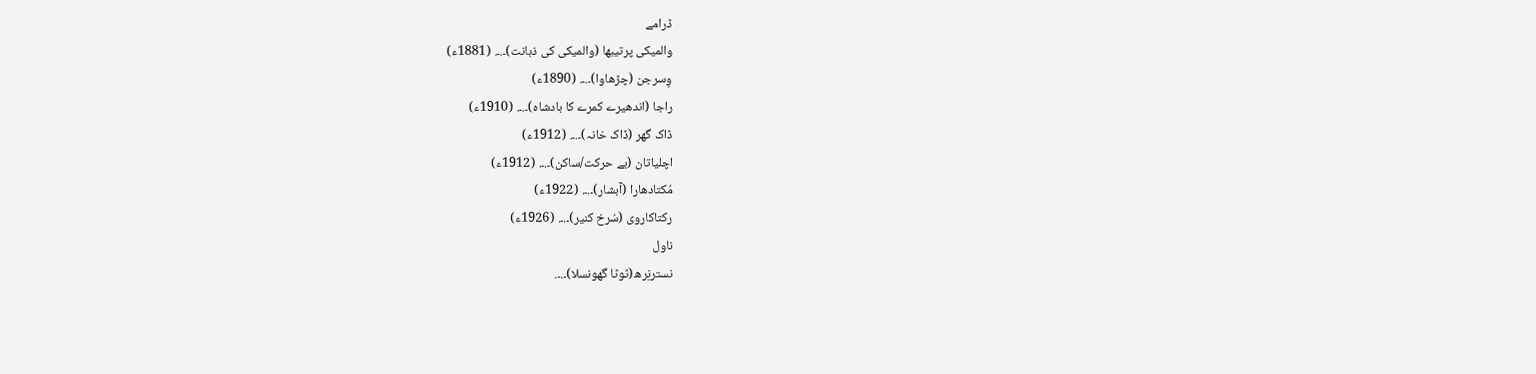ڈرامے
والمیکی پرتیبھا (والمیکی کی ذہانت)۔.۔. (1881ء)
وِسرجن (چڑھاوا)۔.۔. (1890ء)
راجا (اندھیرے کمرے کا بادشاہ)۔.۔. (1910ء)
ڈاک گھر (ڈاک خانہ)۔.۔. (1912ء)
اچلیاتان (بے حرکت/ساکن)۔.۔. (1912ء)
مُکتادھارا (آبشار)۔.۔. (1922ء)
رکتاکاروی (سُرخ کنیر)۔.۔. (1926ء)
ناول
نسترنِرھ(ٹوٹا گھونسلا)۔.۔.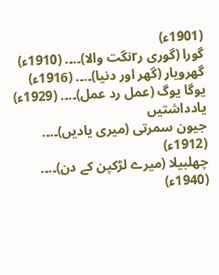(1901ء)
گورا (گوری رrنگت والا)۔.۔. (1910ء)
گھرویار (گھر اور دنیا)۔.۔. (1916ء)
یوگا یوگ (عمل رد عمل)۔.۔. (1929ء)
یادداشتیں
جیون سمرتی (میری یادیں)۔.۔. (1912ء)
چھلبیلا (میرے لڑکپن کے دن)۔.۔. (1940ء)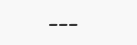---